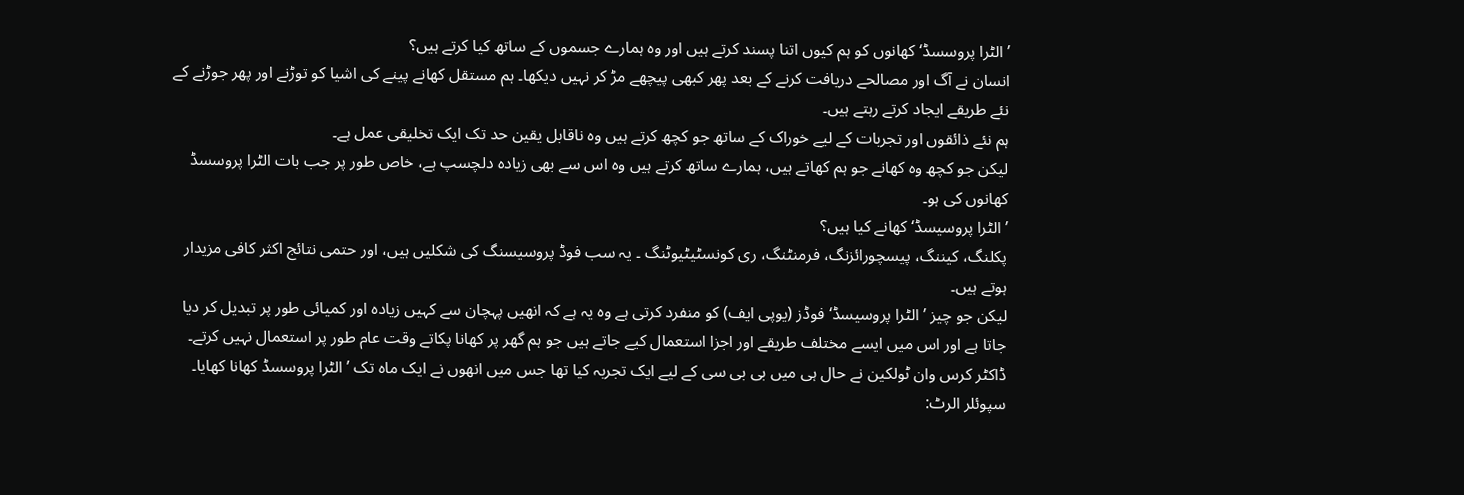’الٹرا پروسسڈ‘ کھانوں کو ہم کیوں اتنا پسند کرتے ہیں اور وہ ہمارے جسموں کے ساتھ کیا کرتے ہیں؟
انسان نے آگ اور مصالحے دریافت کرنے کے بعد پھر کبھی پیچھے مڑ کر نہیں دیکھا۔ ہم مستقل کھانے پینے کی اشیا کو توڑنے اور پھر جوڑنے کے نئے طریقے ایجاد کرتے رہتے ہیں۔
ہم نئے ذائقوں اور تجربات کے لیے خوراک کے ساتھ جو کچھ کرتے ہیں وہ ناقابل یقین حد تک ایک تخلیقی عمل ہے۔
لیکن جو کچھ وہ کھانے جو ہم کھاتے ہیں، ہمارے ساتھ کرتے ہیں وہ اس سے بھی زیادہ دلچسپ ہے، خاص طور پر جب بات الٹرا پروسسڈ کھانوں کی ہو۔
’الٹرا پروسیسڈ‘ کھانے کیا ہیں؟
پکلنگ، کیننگ، پیسچورائزنگ، فرمنٹنگ، ری کونسٹیٹیوٹنگ ۔ یہ سب فوڈ پروسیسنگ کی شکلیں ہیں، اور حتمی نتائج اکثر کافی مزیدار ہوتے ہیں۔
لیکن جو چیز ’الٹرا پروسیسڈ‘ فوڈز (یوپی ایف) کو منفرد کرتی ہے وہ یہ ہے کہ انھیں پہچان سے کہیں زیادہ اور کمیائی طور پر تبدیل کر دیا جاتا ہے اور اس میں ایسے مختلف طریقے اور اجزا استعمال کیے جاتے ہیں جو ہم گھر پر کھانا پکاتے وقت عام طور پر استعمال نہیں کرتے۔
ڈاکٹر کرس وان ٹولکین نے حال ہی میں بی بی سی کے لیے ایک تجربہ کیا تھا جس میں انھوں نے ایک ماہ تک ’الٹرا پروسسڈ کھانا کھایا۔ سپوئلر الرٹ: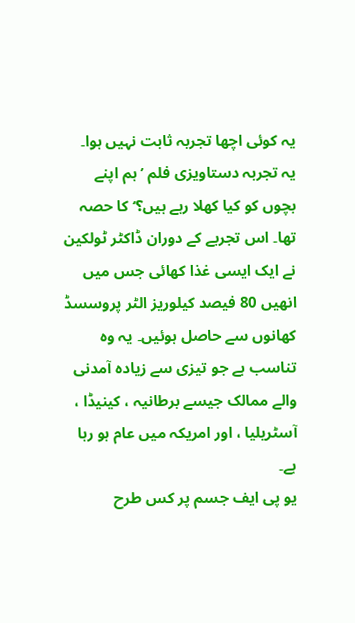یہ کوئی اچھا تجربہ ثابت نہیں ہوا۔
یہ تجربہ دستاویزی فلم ’ہم اپنے بچوں کو کیا کھلا رہے ہیں؟‘ کا حصہ تھا۔ اس تجربے کے دوران ڈاکٹر ٹولکین نے ایک ایسی غذا کھائی جس میں انھیں 80 فیصد کیلوریز الٹر پروسسڈ کھانوں سے حاصل ہوئیں۔ یہ وہ تناسب ہے جو تیزی سے زیادہ آمدنی والے ممالک جیسے برطانیہ ، کینیڈا ، آسٹریلیا ، اور امریکہ میں عام ہو رہا ہے۔
یو پی ایف جسم پر کس طرح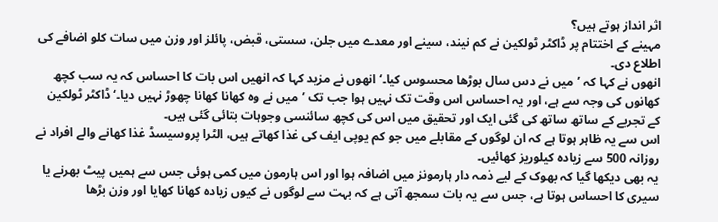اثر انداز ہوتے ہیں؟
مہینے کے اختتام پر ڈاکٹر ٹولکین نے کم نیند، سینے اور معدے میں جلن، سستی، قبض، پائلز اور وزن میں سات کلو اضافے کی اطلاع دی۔
انھوں نے کہا کہ ’میں نے دس سال بوڑھا محسوس کیا۔‘ انھوں نے مزید کہا کہ انھیں اس بات کا احساس کہ یہ سب کچھ کھانوں کی وجہ سے ہے، اور یہ احساس اس وقت تک نہیں ہوا جب تک ’میں نے وہ کھانا کھانا چھوڑ نہیں دیا۔‘ ڈاکٹر ٹولکین کے تجربے کے ساتھ ساتھ کی گئی ایک اور تحقیق میں اس کی کچھ سائنسی وجوہات بتائی گئی ہیں۔
اس سے یہ ظاہر ہوتا ہے کہ ان لوگوں کے مقابلے میں جو کم یوپی ایف کی غذا کھاتے ہیں، الٹرا پروسیسڈ غذا کھانے والے افراد نے روزانہ 500 سے زیادہ کیلوریز کھائیں۔
یہ بھی دیکھا گیا کہ بھوک کے لیے ذمہ دار ہارمونز میں اضافہ ہوا اور اس ہارمون میں کمی ہوئی جس سے ہمیں پیٹ بھرنے یا سیری کا احساس ہوتا ہے، جس سے یہ بات سمجھ آتی ہے کہ بہت سے لوگوں نے کیوں زیادہ کھانا کھایا اور وزن بڑھا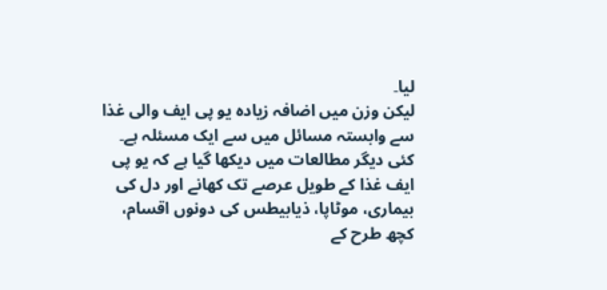لیا۔
لیکن وزن میں اضافہ زیادہ یو پی ایف والی غذا سے وابستہ مسائل میں سے ایک مسئلہ ہے۔ کئی دیگر مطالعات میں دیکھا گیا ہے کہ یو پی ایف غذا کے طویل عرصے تک کھانے اور دل کی بیماری، موٹاپا، ذیابیطس کی دونوں اقسام، کچھ طرح کے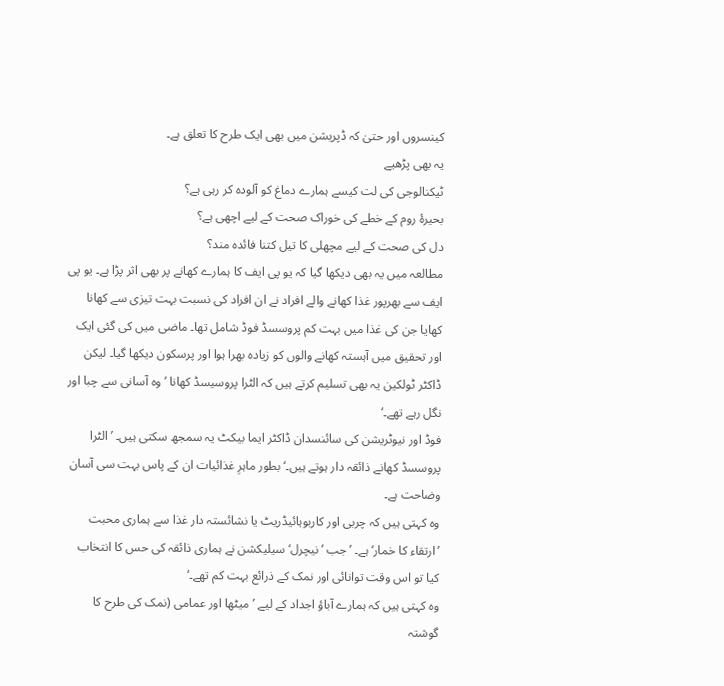کینسروں اور حتیٰ کہ ڈپریشن میں بھی ایک طرح کا تعلق ہے۔
یہ بھی پڑھیے
ٹیکنالوجی کی لت کیسے ہمارے دماغ کو آلودہ کر رہی ہے؟
بحیرۂ روم کے خطے کی خوراک صحت کے لیے اچھی ہے؟
دل کی صحت کے لیے مچھلی کا تیل کتنا فائدہ مند؟
مطالعہ میں یہ بھی دیکھا گیا کہ یو پی ایف کا ہمارے کھانے پر بھی اثر پڑا ہے۔ یو پی ایف سے بھرپور غذا کھانے والے افراد نے ان افراد کی نسبت بہت تیزی سے کھانا کھایا جن کی غذا میں بہت کم پروسسڈ فوڈ شامل تھا۔ ماضی میں کی گئی ایک اور تحقیق میں آہستہ کھانے والوں کو زیادہ بھرا ہوا اور پرسکون دیکھا گیا۔ لیکن ڈاکٹر ٹولکین یہ بھی تسلیم کرتے ہیں کہ الٹرا پروسیسڈ کھانا ’وہ آسانی سے چبا اور نگل رہے تھے۔‘
فوڈ اور نیوٹریشن کی سائنسدان ڈاکٹر ایما بیکٹ یہ سمجھ سکتی ہیں۔ ’الٹرا پروسسڈ کھانے ذائقہ دار ہوتے ہیں۔‘ بطور ماہرِ غذائیات ان کے پاس بہت سی آسان وضاحت ہے۔
وہ کہتی ہیں کہ چربی اور کاربوہائیڈریٹ یا نشائستہ دار غذا سے ہماری محبت ’ارتقاء کا خمار‘ ہے۔ ’جب ’نیچرل‘ سیلیکشن نے ہماری ذائقہ کی حس کا انتخاب کیا تو اس وقت توانائی اور نمک کے ذرائع بہت کم تھے۔‘
وہ کہتی ہیں کہ ہمارے آباؤ اجداد کے لیے ’میٹھا اور عمامی (نمک کی طرح کا گوشتہ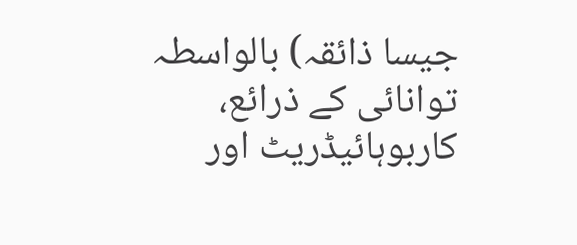جیسا ذائقہ) بالواسطہ توانائی کے ذرائع، کاربوہائیڈریٹ اور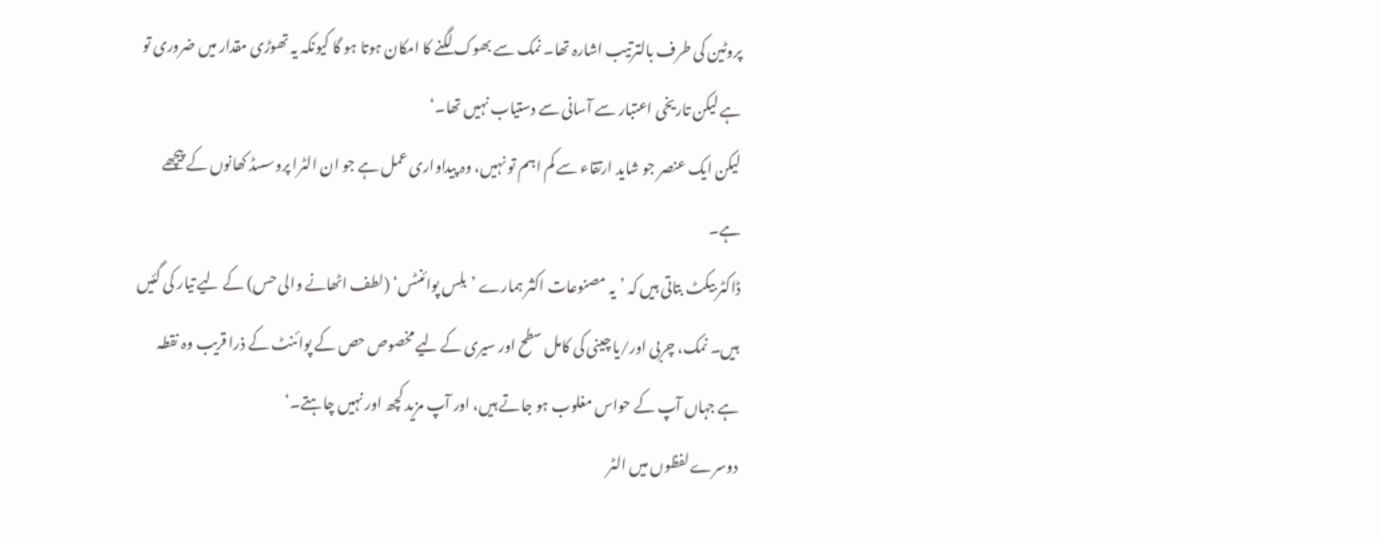پروٹین کی طرف بالترتیب اشارہ تھا۔ نمک سے بھوک لگنے کا امکان ہوتا ہو گا کیونکہ یہ تھوڑی مقدار میں ضروری تو ہے لیکن تاریخی اعتبار سے آسانی سے دستیاب نہیں تھا۔‘
لیکن ایک عنصر جو شاید ارتقاء سے کم اہم تو نہیں، وہ پیداواری عمل ہے جو ان الٹرا پروسسڈ کھانوں کے پیچھے ہے۔
ڈاکٹر بیکٹ بتاتی ہیں کہ ’یہ مصنوعات اکثر ہمارے ’بلِس پوائنٹس‘ (لطف اٹھانے والی حس) کے لیے تیار کی گئیں ہیں۔ نمک، چربی اور/یا چینی کی کامل سطح اور سیری کے لیے مخصوص حص کے پوائنٹ کے ذرا قریب وہ نقطہ ہے جہاں آپ کے حواس مغلوب ہو جاتے ہیں، اور آپ مزید کچھ اور نہیں چاہتے۔‘
دوسرے لفظوں میں الٹر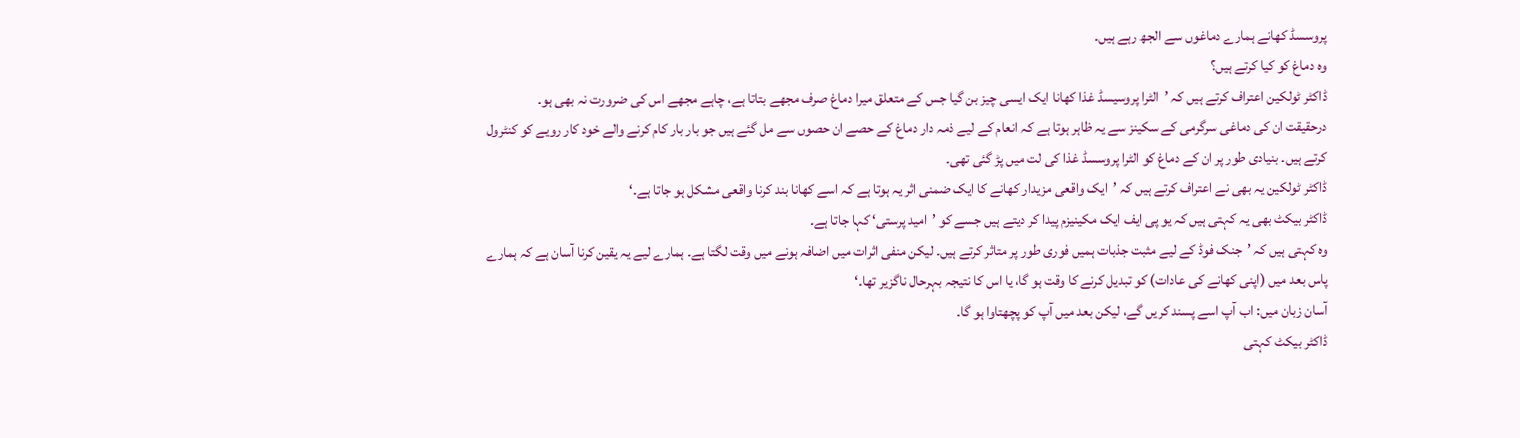پروسسڈ کھانے ہمارے دماغوں سے الجھ رہے ہیں۔
وہ دماغ کو کیا کرتے ہیں؟
ڈاکٹر ٹولکین اعتراف کرتے ہیں کہ ’الٹرا پروسیسڈ غذا کھانا ایک ایسی چیز بن گیا جس کے متعلق میرا دماغ صرف مجھے بتاتا ہے، چاہے مجھے اس کی ضرورت نہ بھی ہو۔
درحقیقت ان کی دماغی سرگرمی کے سکینز سے یہ ظاہر ہوتا ہے کہ انعام کے لیے ذمہ دار دماغ کے حصے ان حصوں سے مل گئے ہیں جو بار بار کام کرنے والے خود کار رویے کو کنٹرول کرتے ہیں۔ بنیادی طور پر ان کے دماغ کو الٹرا پروسسڈ غذا کی لت میں پڑ گئی تھی۔
ڈاکٹر ٹولکین یہ بھی نے اعتراف کرتے ہیں کہ ’ایک واقعی مزیدار کھانے کا ایک ضمنی اثر یہ ہوتا ہے کہ اسے کھانا بند کرنا واقعی مشکل ہو جاتا ہے۔‘
ڈاکٹر بیکٹ بھی یہ کہتی ہیں کہ یو پی ایف ایک مکینیزم پیدا کر دیتے ہیں جسے کو ’امید پرستی‘ کہا جاتا ہے۔
وہ کہتی ہیں کہ ’جنک فوڈ کے لیے مثبت جذبات ہمیں فوری طور پر متاثر کرتے ہیں۔ لیکن منفی اثرات میں اضافہ ہونے میں وقت لگتا ہے۔ ہمارے لیے یہ یقین کرنا آسان ہے کہ ہمارے پاس بعد میں (اپنی کھانے کی عادات) کو تبدیل کرنے کا وقت ہو گا، یا اس کا نتیجہ بہرحال ناگزیر تھا۔‘
آسان زبان میں: اب آپ اسے پسند کریں گے، لیکن بعد میں آپ کو پچھتاوا ہو گا۔
ڈاکٹر بیکٹ کہتی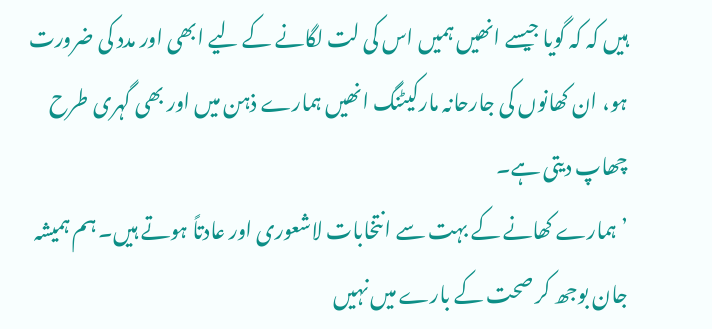ہیں کہ کہ گویا جیسے انھیں ہمیں اس کی لت لگانے کے لیے ابھی اور مدد کی ضرورت ہو، ان کھانوں کی جارحانہ مارکیٹنگ انھیں ہمارے ذہن میں اور بھی گہری طرح چھاپ دیتی ہے۔
’ہمارے کھانے کے بہت سے انتخابات لاشعوری اور عادتاً ہوتے ہیں۔ ہم ہمیشہ جان بوجھ کر صحت کے بارے میں نہیں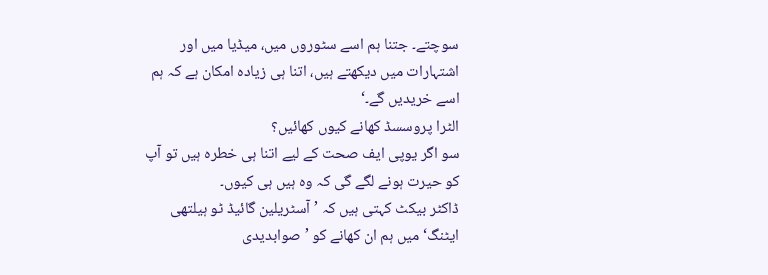سوچتے۔ جتنا ہم اسے سٹوروں میں، میڈیا میں اور اشتہارات میں دیکھتے ہیں، اتنا ہی زیادہ امکان ہے کہ ہم اسے خریدیں گے۔‘
الٹرا پروسسڈ کھانے کیوں کھائیں؟
سو اگر یوپی ایف صحت کے لیے اتنا ہی خطرہ ہیں تو آپ کو حیرت ہونے لگے گی کہ وہ ہیں ہی کیوں۔
ڈاکٹر بیکٹ کہتی ہیں کہ ’آسٹریلین گائیڈ ٹو ہیلتھی ایٹنگ‘ میں ہم ان کھانے کو ’صوابدیدی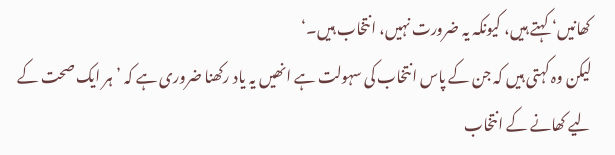کھانیں‘ کہتے ہیں، کیونکہ یہ ضرورت نہیں، انتخاب ہیں۔‘
لیکن وہ کہتی ہیں کہ جن کے پاس انتخاب کی سہولت ہے انھیں یہ یاد رکھنا ضروری ہے کہ ’ہر ایک صحت کے لیے کھانے کے انتخاب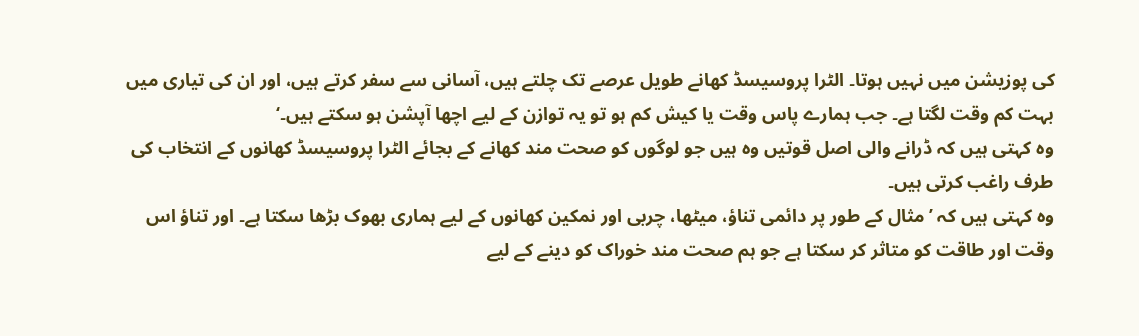کی پوزیشن میں نہیں ہوتا۔ الٹرا پروسیسڈ کھانے طویل عرصے تک چلتے ہیں، آسانی سے سفر کرتے ہیں، اور ان کی تیاری میں بہت کم وقت لگتا ہے۔ جب ہمارے پاس وقت یا کیش کم ہو تو یہ توازن کے لیے اچھا آپشن ہو سکتے ہیں۔‘
وہ کہتی ہیں کہ ڈرانے والی اصل قوتیں وہ ہیں جو لوگوں کو صحت مند کھانے کے بجائے الٹرا پروسیسڈ کھانوں کے انتخاب کی طرف راغب کرتی ہیں۔
وہ کہتی ہیں کہ ’مثال کے طور پر دائمی تناؤ، میٹھا، چربی اور نمکین کھانوں کے لیے ہماری بھوک بڑھا سکتا ہے۔ اور تناؤ اس وقت اور طاقت کو متاثر کر سکتا ہے جو ہم صحت مند خوراک کو دینے کے لیے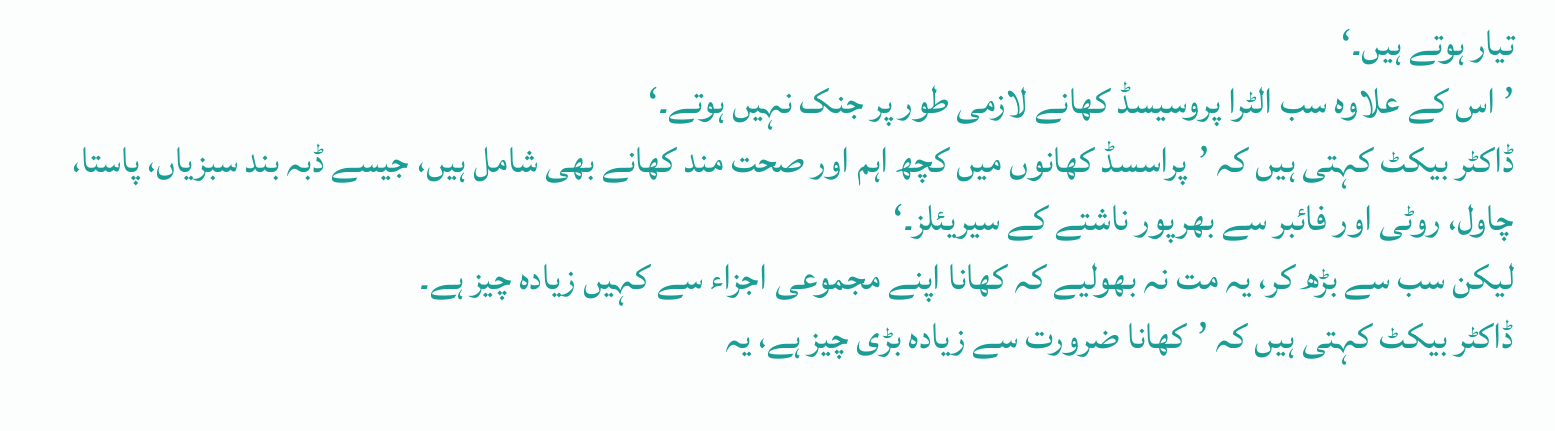تیار ہوتے ہیں۔‘
’اس کے علاوہ سب الٹرا پروسیسڈ کھانے لازمی طور پر جنک نہیں ہوتے۔‘
ڈاکٹر بیکٹ کہتی ہیں کہ ’پراسسڈ کھانوں میں کچھ اہم اور صحت مند کھانے بھی شامل ہیں، جیسے ڈبہ بند سبزیاں، پاستا، چاول، روٹی اور فائبر سے بھرپور ناشتے کے سیریئلز۔‘
لیکن سب سے بڑھ کر، یہ مت نہ بھولیے کہ کھانا اپنے مجموعی اجزاء سے کہیں زیادہ چیز ہے۔
ڈاکٹر بیکٹ کہتی ہیں کہ ’کھانا ضرورت سے زیادہ بڑی چیز ہے، یہ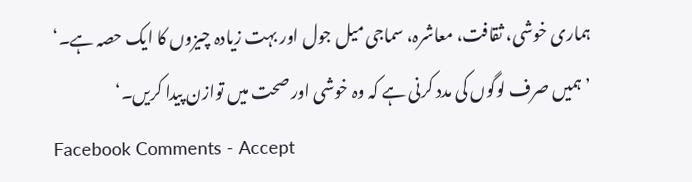ہماری خوشی، ثقافت، معاشرہ، سماجی میل جول اور بہت زیادہ چیزوں کا ایک حصہ ہے۔‘
’ہمیں صرف لوگوں کی مدد کرنی ہے کہ وہ خوشی اور صحت میں توازن پیدا کریں۔‘
Facebook Comments - Accept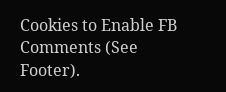Cookies to Enable FB Comments (See Footer).